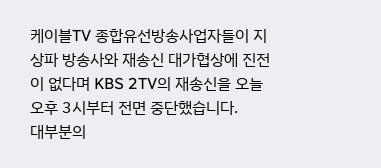케이블TV 종합유선방송사업자들이 지상파 방송사와 재송신 대가협상에 진전이 없다며 KBS 2TV의 재송신을 오늘 오후 3시부터 전면 중단했습니다.
대부분의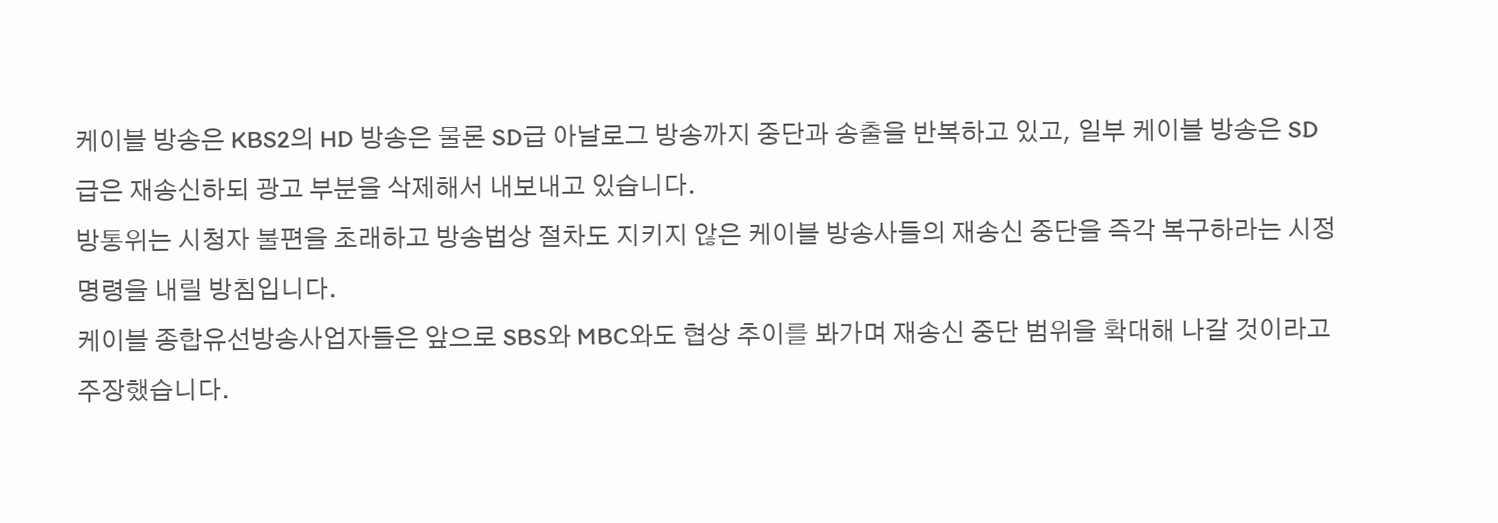케이블 방송은 KBS2의 HD 방송은 물론 SD급 아날로그 방송까지 중단과 송출을 반복하고 있고, 일부 케이블 방송은 SD급은 재송신하되 광고 부분을 삭제해서 내보내고 있습니다.
방통위는 시청자 불편을 초래하고 방송법상 절차도 지키지 않은 케이블 방송사들의 재송신 중단을 즉각 복구하라는 시정명령을 내릴 방침입니다.
케이블 종합유선방송사업자들은 앞으로 SBS와 MBC와도 협상 추이를 봐가며 재송신 중단 범위을 확대해 나갈 것이라고 주장했습니다.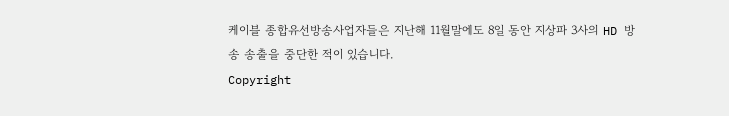케이블 종합유선방송사업자들은 지난해 11월말에도 8일 동안 지상파 3사의 HD 방송 송출을 중단한 적이 있습니다.
Copyright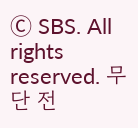Ⓒ SBS. All rights reserved. 무단 전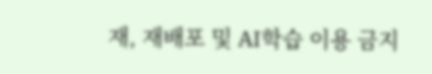재, 재배포 및 AI학습 이용 금지